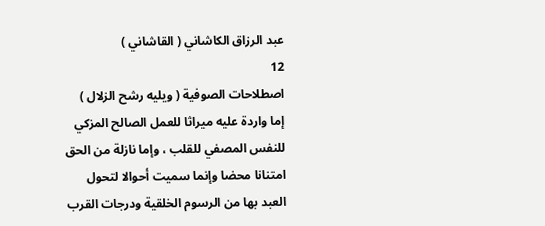عبد الرزاق الكاشاني ( القاشاني )
12
اصطلاحات الصوفية ( ويليه رشح الزلال )
إما واردة عليه ميراثا للعمل الصالح المزكي للنفس المصفي للقلب ، وإما نازلة من الحق امتنانا محضا وإنما سميت أحوالا لتحول العبد بها من الرسوم الخلقية ودرجات القرب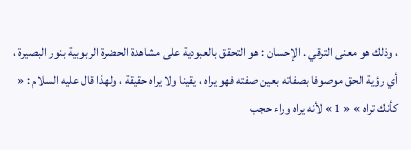، وذلك هو معنى الترقي . الإحسان : هو التحقق بالعبودية على مشاهدة الحضرة الربوبية بنور البصيرة ، أي رؤية الحق موصوفا بصفاته بعين صفته فهو يراه ، يقينا ولا يراه حقيقة ، ولهذا قال عليه السلام : « كأنك تراه » « 1 » لأنه يراه وراء حجب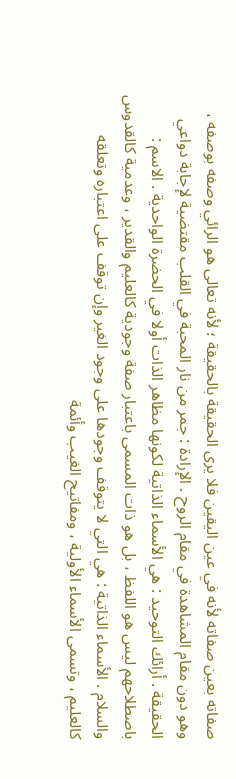صفاته بعين صفاته لأنه في عين اليقين فلا يرى الحقيقة بالحقيقة ؛ لأنه تعالى هو الرائي وصفه بوصفه ، وهو دون مقام المشاهدة في مقام الروح . الإرادة : جمر من نار المحبة في القلب مقتضية لإجابة دواعي الحقيقة . أرائك التوحيد : هي الأسماء الذاتية لكونها مظاهر الذات أولا في الحضرة الواحدية . الاسم : باصطلاحهم ليس هو اللفظ ، بل هو ذات المسمى باعتبار صفة وجودية كالعليم والقدير ، وعدمية كالقدوس والسلام . الأسماء الذاتية : هي التي لا يتوقف وجودها على وجود الغير وإن توقف على اعتباره وتعلقه كالعليم ، وتسمى الأسماء الأولية ، ومفاتيح الغيب وأئمة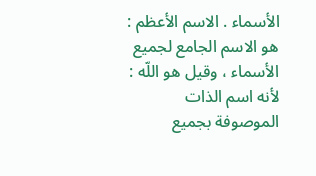الأسماء . الاسم الأعظم : هو الاسم الجامع لجميع الأسماء ، وقيل هو اللّه : لأنه اسم الذات الموصوفة بجميع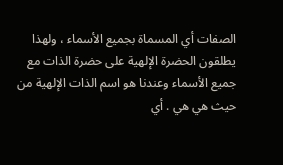الصفات أي المسماة بجميع الأسماء ، ولهذا يطلقون الحضرة الإلهية على حضرة الذات مع جميع الأسماء وعندنا هو اسم الذات الإلهية من حيث هي هي . أي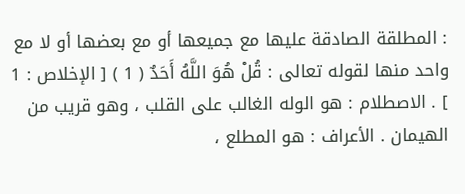: المطلقة الصادقة عليها مع جميعها أو مع بعضها أو لا مع واحد منها لقوله تعالى : قُلْ هُوَ اللَّهُ أَحَدٌ ( 1 ) [ الإخلاص : 1 ] . الاصطلام : هو الوله الغالب على القلب ، وهو قريب من الهيمان . الأعراف : هو المطلع ،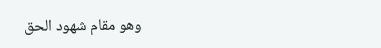وهو مقام شهود الحق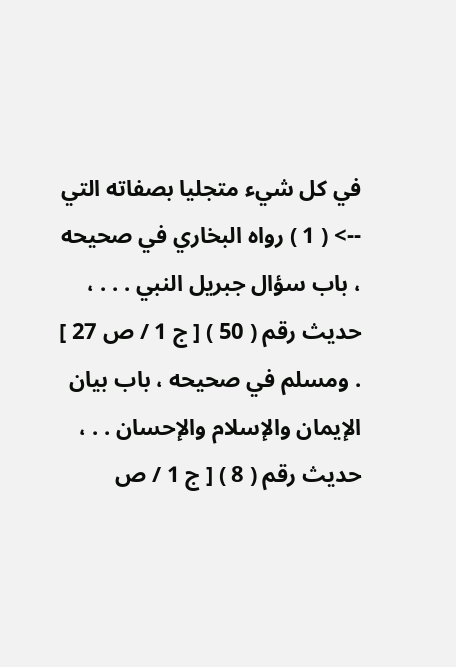في كل شيء متجليا بصفاته التي
--> ( 1 ) رواه البخاري في صحيحه ، باب سؤال جبريل النبي . . . ، حديث رقم ( 50 ) [ ج 1 / ص 27 ] . ومسلم في صحيحه ، باب بيان الإيمان والإسلام والإحسان . . ، حديث رقم ( 8 ) [ ج 1 / ص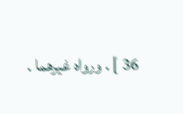36 ] . ورواه غيرهما .